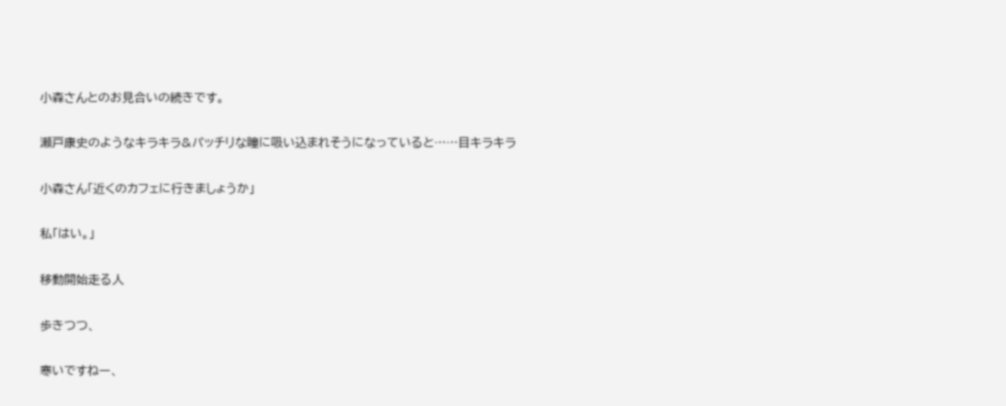小森さんとのお見合いの続きです。

瀬戸康史のようなキラキラ&パッチリな瞳に吸い込まれそうになっていると……目キラキラ

小森さん「近くのカフェに行きましょうか」

私「はい。」

移動開始走る人

歩きつつ、

寒いですねー、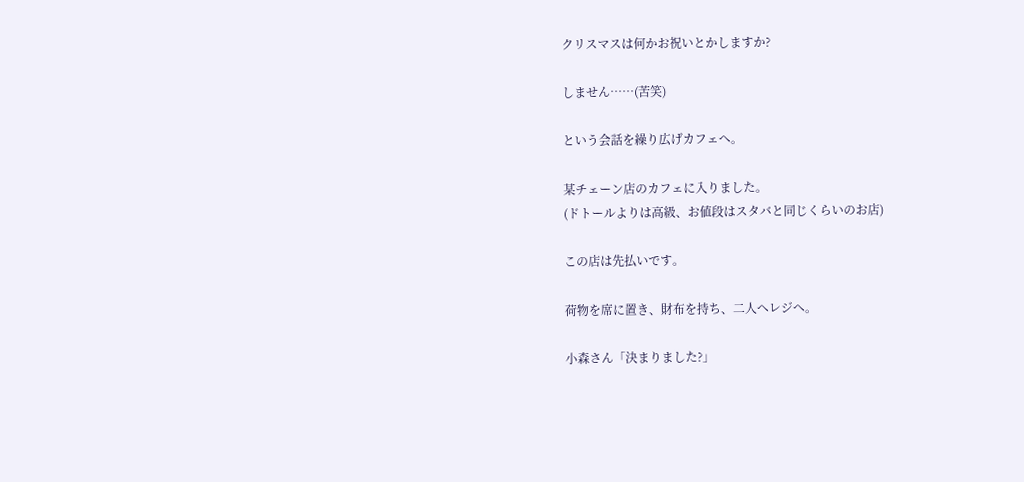クリスマスは何かお祝いとかしますか?

しません……(苦笑)

という会話を繰り広げカフェへ。

某チェーン店のカフェに入りました。
(ドトールよりは高級、お値段はスタバと同じくらいのお店)

この店は先払いです。

荷物を席に置き、財布を持ち、二人へレジへ。

小森さん「決まりました?」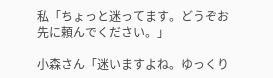私「ちょっと迷ってます。どうぞお先に頼んでください。」

小森さん「迷いますよね。ゆっくり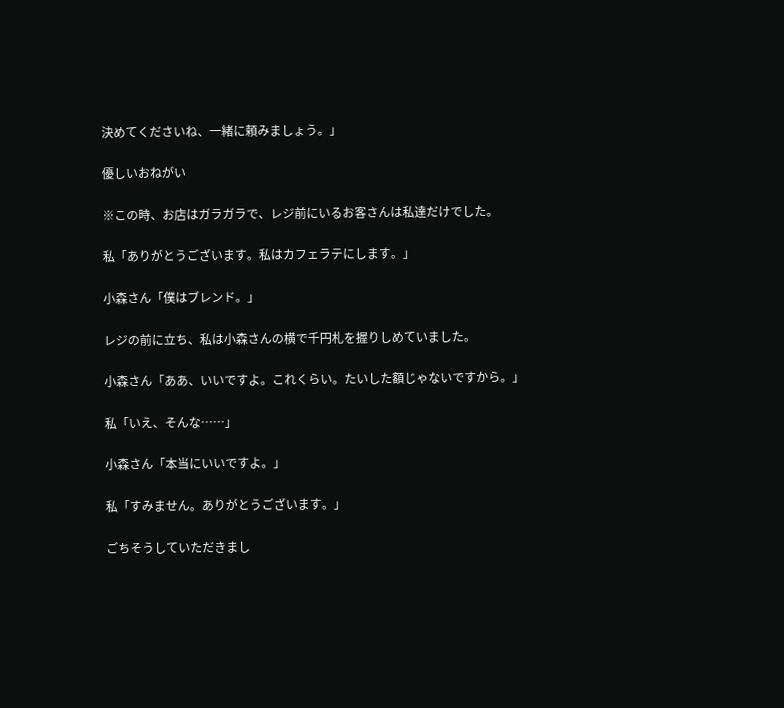決めてくださいね、一緒に頼みましょう。」

優しいおねがい

※この時、お店はガラガラで、レジ前にいるお客さんは私達だけでした。

私「ありがとうございます。私はカフェラテにします。」

小森さん「僕はブレンド。」

レジの前に立ち、私は小森さんの横で千円札を握りしめていました。

小森さん「ああ、いいですよ。これくらい。たいした額じゃないですから。」

私「いえ、そんな……」

小森さん「本当にいいですよ。」

私「すみません。ありがとうございます。」

ごちそうしていただきまし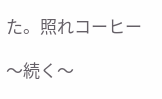た。照れコーヒー

〜続く〜